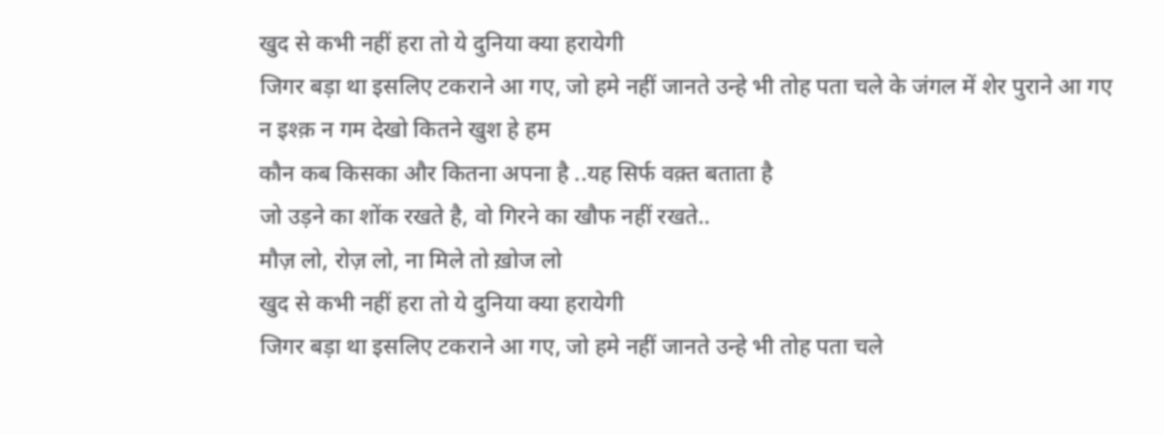खुद से कभी नहीं हरा तो ये दुनिया क्या हरायेगी
जिगर बड़ा था इसलिए टकराने आ गए, जो हमे नहीं जानते उन्हे भी तोह पता चले के जंगल में शेर पुराने आ गए
न इश्क़ न गम देखो कितने खुश हे हम
कौन कब किसका और कितना अपना है ..यह सिर्फ वक़्त बताता है
जो उड़ने का शोंक रखते है, वो गिरने का खौफ नहीं रखते..
मौज़ लो, रोज़ लो, ना मिले तो ख़ोज लो
खुद से कभी नहीं हरा तो ये दुनिया क्या हरायेगी
जिगर बड़ा था इसलिए टकराने आ गए, जो हमे नहीं जानते उन्हे भी तोह पता चले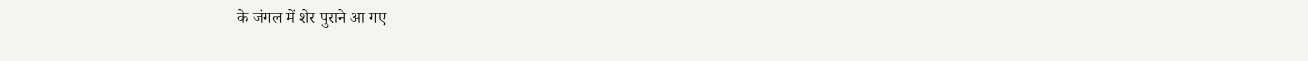के जंगल में शेर पुराने आ गए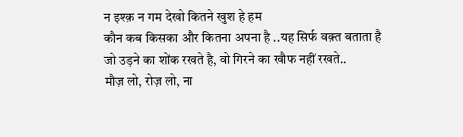न इश्क़ न गम देखो कितने खुश हे हम
कौन कब किसका और कितना अपना है ..यह सिर्फ वक़्त बताता है
जो उड़ने का शोंक रखते है, वो गिरने का खौफ नहीं रखते..
मौज़ लो, रोज़ लो, ना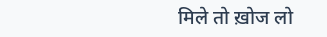मिले तो ख़ोज लो